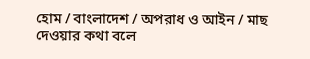হোম / বাংলাদেশ / অপরাধ ও আইন / মাছ দেওয়ার কথা বলে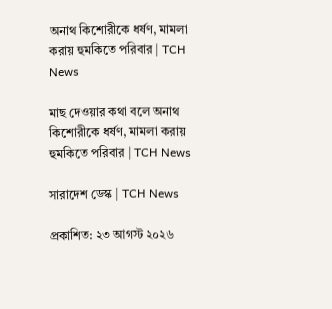অনাথ কিশোরীকে ধর্ষণ, মামলা করায় হুমকিতে পরিবার | TCH News

মাছ দেওয়ার কথা বলে অনাথ কিশোরীকে ধর্ষণ, মামলা করায় হুমকিতে পরিবার | TCH News

সারাদেশ ডেস্ক | TCH News

প্রকাশিত: ২৩ আগস্ট ২০২৬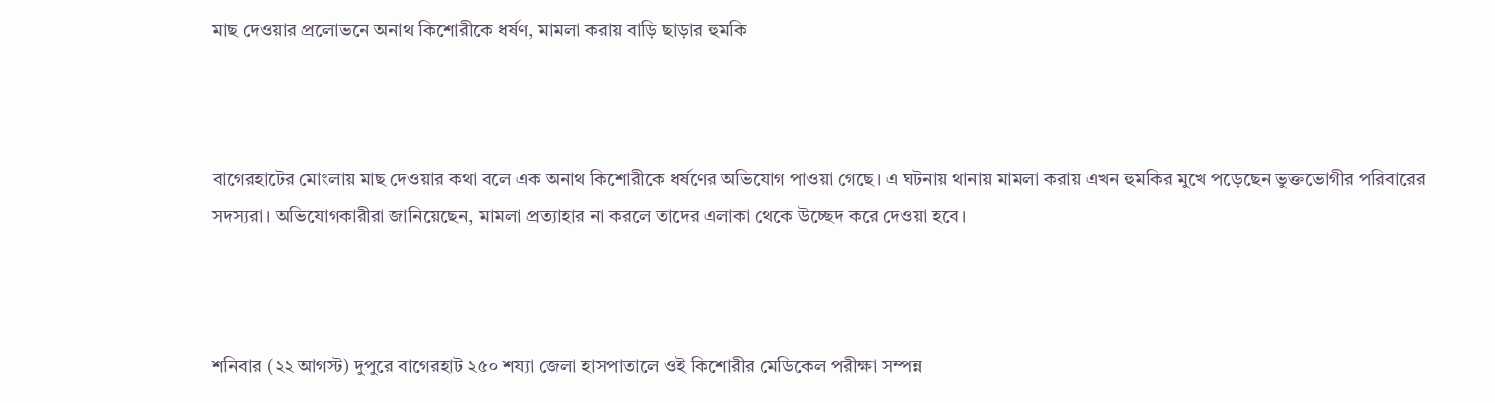মাছ দেওয়ার প্রলোভনে অনাথ কিশোরীকে ধর্ষণ, মামলা করায় বাড়ি ছাড়ার হুমকি



বাগেরহাটের মোংলায় মাছ দেওয়ার কথা বলে এক অনাথ কিশোরীকে ধর্ষণের অভিযোগ পাওয়া গেছে। এ ঘটনায় থানায় মামলা করায় এখন হুমকির মুখে পড়েছেন ভুক্তভোগীর পরিবারের সদস্যরা। অভিযোগকারীরা জানিয়েছেন, মামলা প্রত্যাহার না করলে তাদের এলাকা থেকে উচ্ছেদ করে দেওয়া হবে।



শনিবার (২২ আগস্ট) দুপুরে বাগেরহাট ২৫০ শয্যা জেলা হাসপাতালে ওই কিশোরীর মেডিকেল পরীক্ষা সম্পন্ন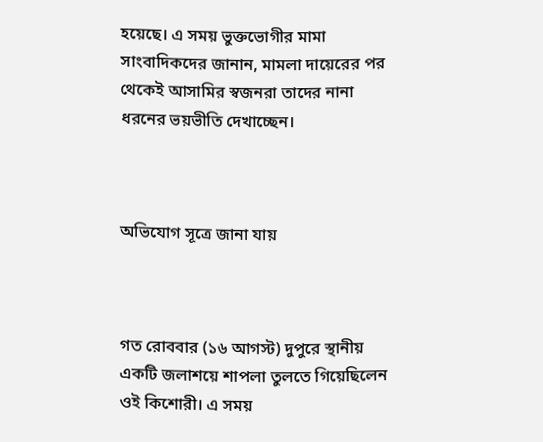হয়েছে। এ সময় ভুক্তভোগীর মামা সাংবাদিকদের জানান, মামলা দায়েরের পর থেকেই আসামির স্বজনরা তাদের নানা ধরনের ভয়ভীতি দেখাচ্ছেন।



অভিযোগ সূত্রে জানা যায়



গত রোববার (১৬ আগস্ট) দুপুরে স্থানীয় একটি জলাশয়ে শাপলা তুলতে গিয়েছিলেন ওই কিশোরী। এ সময়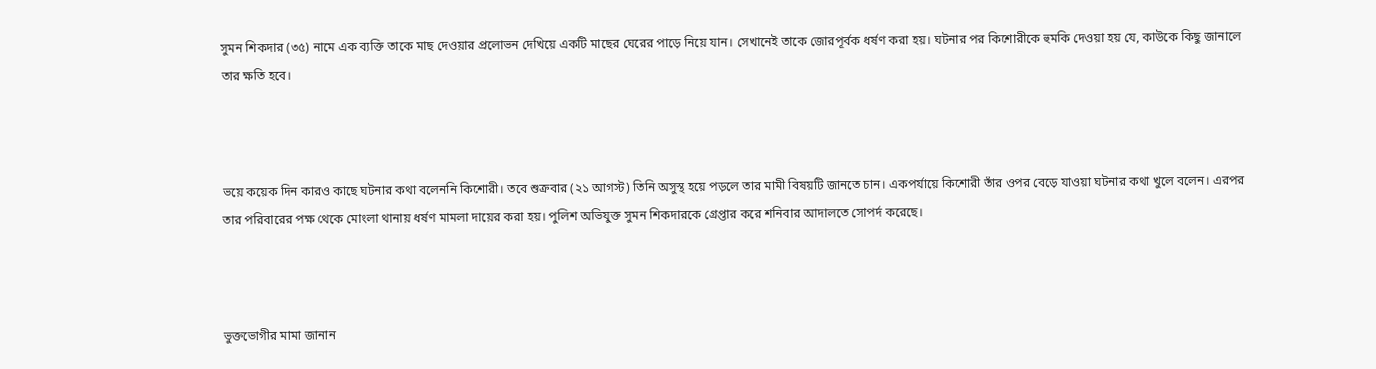সুমন শিকদার (৩৫) নামে এক ব্যক্তি তাকে মাছ দেওয়ার প্রলোভন দেখিয়ে একটি মাছের ঘেরের পাড়ে নিয়ে যান। সেখানেই তাকে জোরপূর্বক ধর্ষণ করা হয়। ঘটনার পর কিশোরীকে হুমকি দেওয়া হয় যে, কাউকে কিছু জানালে তার ক্ষতি হবে।



ভয়ে কয়েক দিন কারও কাছে ঘটনার কথা বলেননি কিশোরী। তবে শুক্রবার (২১ আগস্ট) তিনি অসুস্থ হয়ে পড়লে তার মামী বিষয়টি জানতে চান। একপর্যায়ে কিশোরী তাঁর ওপর বেড়ে যাওয়া ঘটনার কথা খুলে বলেন। এরপর তার পরিবারের পক্ষ থেকে মোংলা থানায় ধর্ষণ মামলা দায়ের করা হয়। পুলিশ অভিযুক্ত সুমন শিকদারকে গ্রেপ্তার করে শনিবার আদালতে সোপর্দ করেছে।



ভুক্তভোগীর মামা জানান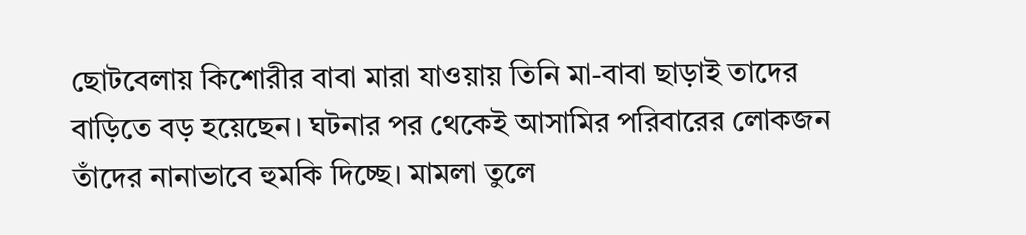ছোটবেলায় কিশোরীর বাবা মারা যাওয়ায় তিনি মা-বাবা ছাড়াই তাদের বাড়িতে বড় হয়েছেন। ঘটনার পর থেকেই আসামির পরিবারের লোকজন তাঁদের নানাভাবে হুমকি দিচ্ছে। মামলা তুলে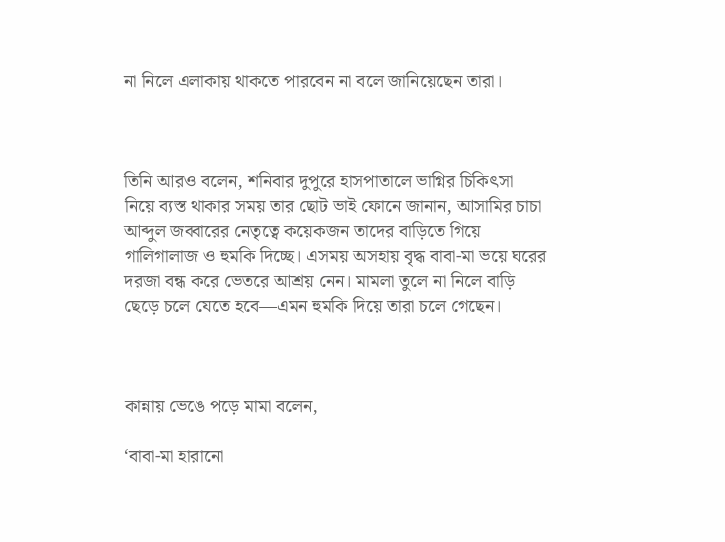না নিলে এলাকায় থাকতে পারবেন না বলে জানিয়েছেন তারা।



তিনি আরও বলেন, শনিবার দুপুরে হাসপাতালে ভাগ্নির চিকিৎসা নিয়ে ব্যস্ত থাকার সময় তার ছোট ভাই ফোনে জানান, আসামির চাচা আব্দুল জব্বারের নেতৃত্বে কয়েকজন তাদের বাড়িতে গিয়ে গালিগালাজ ও হুমকি দিচ্ছে। এসময় অসহায় বৃদ্ধ বাবা-মা ভয়ে ঘরের দরজা বন্ধ করে ভেতরে আশ্রয় নেন। মামলা তুলে না নিলে বাড়ি ছেড়ে চলে যেতে হবে—এমন হুমকি দিয়ে তারা চলে গেছেন।



কান্নায় ভেঙে পড়ে মামা বলেন,

‘বাবা-মা হারানো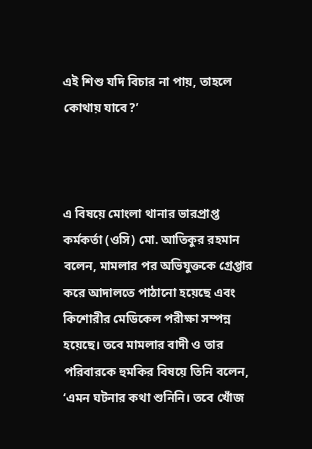এই শিশু যদি বিচার না পায়, তাহলে কোথায় যাবে?’



এ বিষয়ে মোংলা থানার ভারপ্রাপ্ত কর্মকর্তা (ওসি) মো. আতিকুর রহমান বলেন, মামলার পর অভিযুক্তকে গ্রেপ্তার করে আদালতে পাঠানো হয়েছে এবং কিশোরীর মেডিকেল পরীক্ষা সম্পন্ন হয়েছে। তবে মামলার বাদী ও তার পরিবারকে হুমকির বিষয়ে তিনি বলেন, ‘এমন ঘটনার কথা শুনিনি। তবে খোঁজ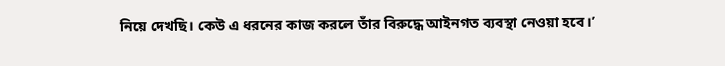নিয়ে দেখছি। কেউ এ ধরনের কাজ করলে তাঁর বিরুদ্ধে আইনগত ব্যবস্থা নেওয়া হবে।’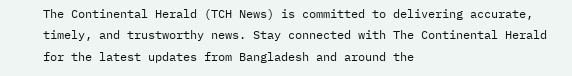The Continental Herald (TCH News) is committed to delivering accurate, timely, and trustworthy news. Stay connected with The Continental Herald for the latest updates from Bangladesh and around the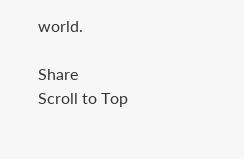world.

Share
Scroll to Top